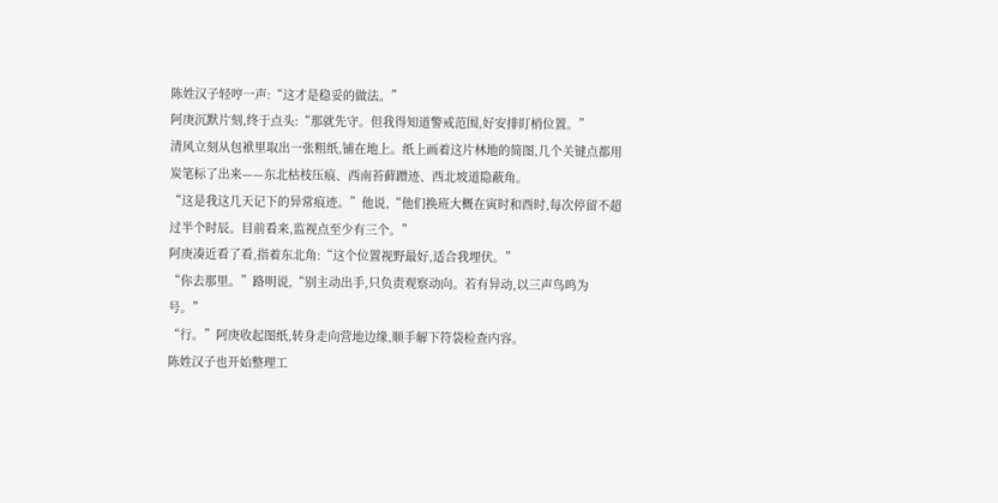陈姓汉子轻哼一声:“这才是稳妥的做法。”
阿庚沉默片刻,终于点头:“那就先守。但我得知道警戒范围,好安排盯梢位置。”
清风立刻从包袱里取出一张粗纸,铺在地上。纸上画着这片林地的简图,几个关键点都用炭笔标了出来——东北枯枝压痕、西南苔藓蹭迹、西北坡道隐蔽角。
“这是我这几天记下的异常痕迹。”他说,“他们换班大概在寅时和酉时,每次停留不超过半个时辰。目前看来,监视点至少有三个。”
阿庚凑近看了看,指着东北角:“这个位置视野最好,适合我埋伏。”
“你去那里。”路明说,“别主动出手,只负责观察动向。若有异动,以三声鸟鸣为号。”
“行。”阿庚收起图纸,转身走向营地边缘,顺手解下符袋检查内容。
陈姓汉子也开始整理工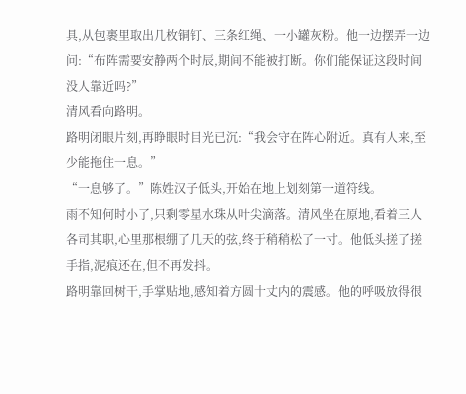具,从包裹里取出几枚铜钉、三条红绳、一小罐灰粉。他一边摆弄一边问:“布阵需要安静两个时辰,期间不能被打断。你们能保证这段时间没人靠近吗?”
清风看向路明。
路明闭眼片刻,再睁眼时目光已沉:“我会守在阵心附近。真有人来,至少能拖住一息。”
“一息够了。”陈姓汉子低头,开始在地上划刻第一道符线。
雨不知何时小了,只剩零星水珠从叶尖滴落。清风坐在原地,看着三人各司其职,心里那根绷了几天的弦,终于稍稍松了一寸。他低头搓了搓手指,泥痕还在,但不再发抖。
路明靠回树干,手掌贴地,感知着方圆十丈内的震感。他的呼吸放得很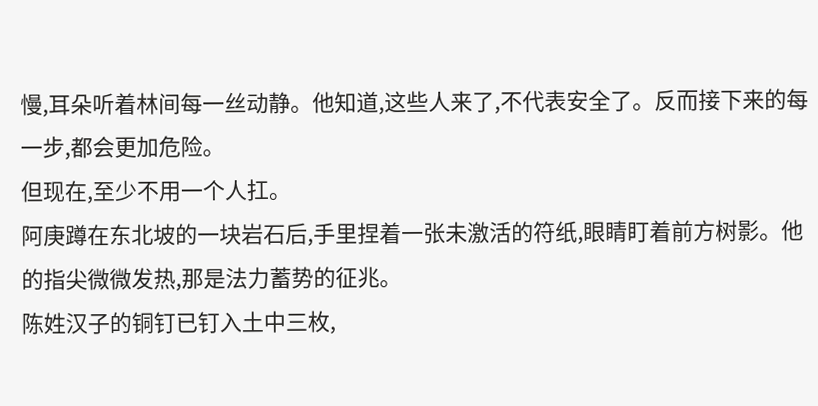慢,耳朵听着林间每一丝动静。他知道,这些人来了,不代表安全了。反而接下来的每一步,都会更加危险。
但现在,至少不用一个人扛。
阿庚蹲在东北坡的一块岩石后,手里捏着一张未激活的符纸,眼睛盯着前方树影。他的指尖微微发热,那是法力蓄势的征兆。
陈姓汉子的铜钉已钉入土中三枚,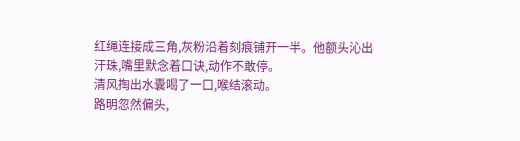红绳连接成三角,灰粉沿着刻痕铺开一半。他额头沁出汗珠,嘴里默念着口诀,动作不敢停。
清风掏出水囊喝了一口,喉结滚动。
路明忽然偏头,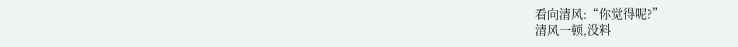看向清风:“你觉得呢?”
清风一顿,没料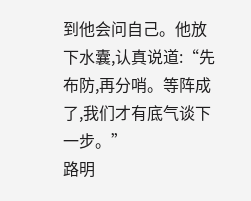到他会问自己。他放下水囊,认真说道:“先布防,再分哨。等阵成了,我们才有底气谈下一步。”
路明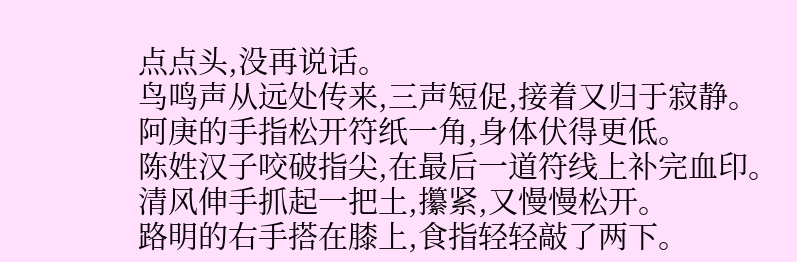点点头,没再说话。
鸟鸣声从远处传来,三声短促,接着又归于寂静。
阿庚的手指松开符纸一角,身体伏得更低。
陈姓汉子咬破指尖,在最后一道符线上补完血印。
清风伸手抓起一把土,攥紧,又慢慢松开。
路明的右手搭在膝上,食指轻轻敲了两下。